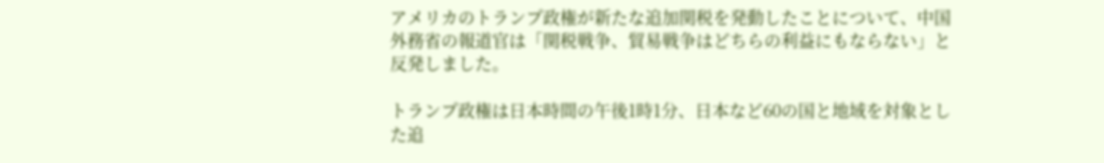アメリカのトランプ政権が新たな追加関税を発動したことについて、中国外務省の報道官は「関税戦争、貿易戦争はどちらの利益にもならない」と反発しました。

トランプ政権は日本時間の午後1時1分、日本など60の国と地域を対象とした追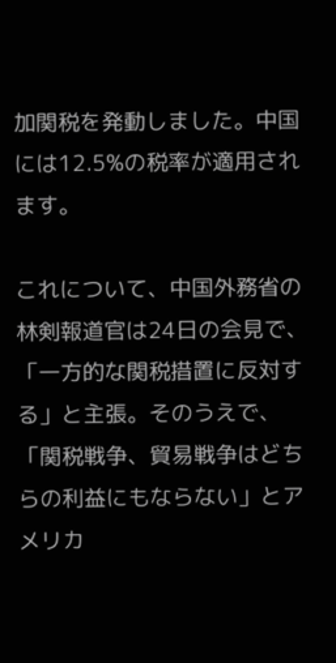加関税を発動しました。中国には12.5%の税率が適用されます。

これについて、中国外務省の林剣報道官は24日の会見で、「一方的な関税措置に反対する」と主張。そのうえで、「関税戦争、貿易戦争はどちらの利益にもならない」とアメリカ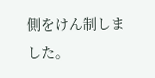側をけん制しました。